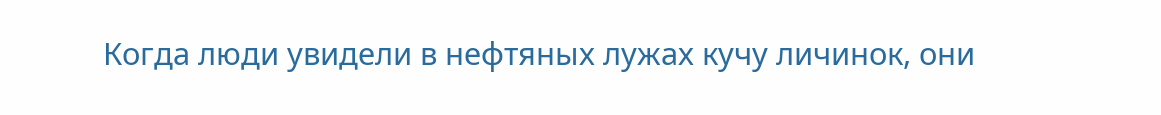Когда люди увидели в нефтяных лужах кучу личинок, они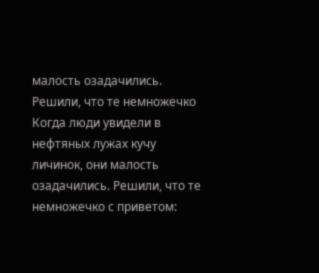малость озадачились. Решили, что те немножечко
Когда люди увидели в нефтяных лужах кучу личинок, они малость озадачились. Решили, что те немножечко с приветом: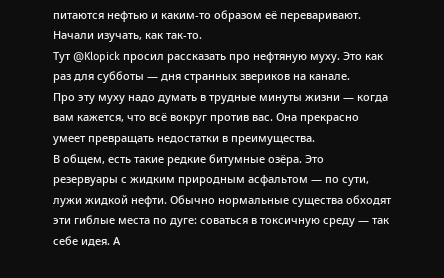питаются нефтью и каким-то образом её переваривают. Начали изучать, как так-то.
Тут @Klopick просил рассказать про нефтяную муху. Это как раз для субботы — дня странных звериков на канале.
Про эту муху надо думать в трудные минуты жизни — когда вам кажется, что всё вокруг против вас. Она прекрасно умеет превращать недостатки в преимущества.
В общем, есть такие редкие битумные озёра. Это резервуары с жидким природным асфальтом — по сути, лужи жидкой нефти. Обычно нормальные существа обходят эти гиблые места по дуге: соваться в токсичную среду — так себе идея. А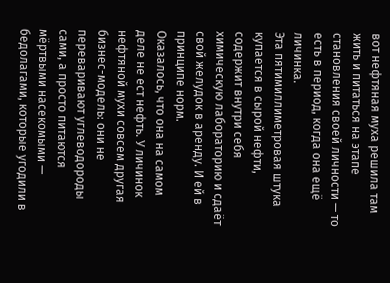вот нефтяная муха решила там жить и питаться на этапе становления своей личности — то есть в период, когда она ещё личинка.
Эта пятимиллиметровая штука купается в сырой нефти, содержит внутри себя химическую лабораторию и сдаёт свой желудок в аренду. И ей в принципе норм.
Оказалось, что она на самом деле не ест нефть. У личинок нефтяной мухи совсем другая бизнес-модель: они не переваривают углеводороды сами, а просто питаются мёртвыми насекомыми — бедолагами, которые угодили в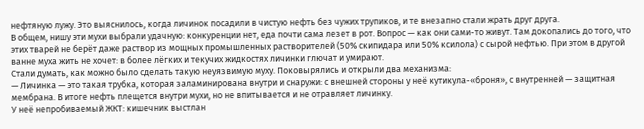нефтяную лужу. Это выяснилось, когда личинок посадили в чистую нефть без чужих трупиков, и те внезапно стали жрать друг друга.
В общем, нишу эти мухи выбрали удачную: конкуренции нет, еда почти сама лезет в рот. Вопрос — как они сами-то живут. Там докопались до того, что этих тварей не берёт даже раствор из мощных промышленных растворителей (50% скипидара или 50% ксилола) с сырой нефтью. При этом в другой ванне муха жить не хочет: в более лёгких и текучих жидкостях личинки глючат и умирают.
Стали думать, как можно было сделать такую неуязвимую муху. Поковырялись и открыли два механизма:
— Личинка — это такая трубка, которая заламинирована внутри и снаружи: с внешней стороны у неё кутикула-«броня», с внутренней — защитная мембрана. В итоге нефть плещется внутри мухи, но не впитывается и не отравляет личинку.
У неё непробиваемый ЖКТ: кишечник выстлан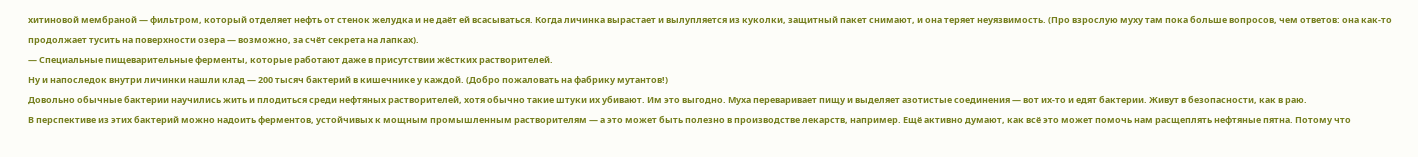хитиновой мембраной — фильтром, который отделяет нефть от стенок желудка и не даёт ей всасываться. Когда личинка вырастает и вылупляется из куколки, защитный пакет снимают, и она теряет неуязвимость. (Про взрослую муху там пока больше вопросов, чем ответов: она как-то продолжает тусить на поверхности озера — возможно, за счёт секрета на лапках).
— Специальные пищеварительные ферменты, которые работают даже в присутствии жёстких растворителей.
Ну и напоследок внутри личинки нашли клад — 200 тысяч бактерий в кишечнике у каждой. (Добро пожаловать на фабрику мутантов!)
Довольно обычные бактерии научились жить и плодиться среди нефтяных растворителей, хотя обычно такие штуки их убивают. Им это выгодно. Муха переваривает пищу и выделяет азотистые соединения — вот их-то и едят бактерии. Живут в безопасности, как в раю.
В перспективе из этих бактерий можно надоить ферментов, устойчивых к мощным промышленным растворителям — а это может быть полезно в производстве лекарств, например. Ещё активно думают, как всё это может помочь нам расщеплять нефтяные пятна. Потому что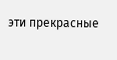эти прекрасные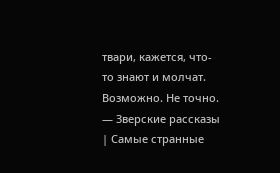твари, кажется, что-то знают и молчат. Возможно. Не точно.
— Зверские рассказы | Самые странные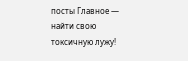посты Главное — найти свою токсичную лужу!